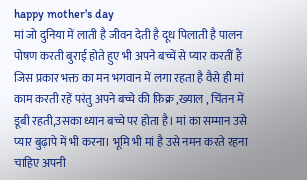happy mother's day
मां जो दुनिया में लाती है जीवन देती है दूध पिलाती है पालन पोषण करती बुराई होते हुए भी अपने बच्चें से प्यार करतीं हैं जिस प्रकार भक्त का मन भगवान में लगा रहता है वैसे ही मां काम करती रहें परंतु अपने बच्चे की फ़िक्र ,ख्याल , चिंतन में डूबी रहती,उसका ध्यान बच्चे पर होता है। मां का सम्मान उसे प्यार बुढ़ापे में भी करना। भूमि भी मां है उसे नमन करते रहना चाहिए अपनी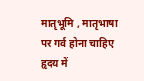मातृभूमि , मातृभाषा पर गर्व होना चाहिए हृदय में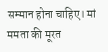सम्मान होना चाहिए। मां ममता की मूरत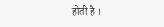होती है ।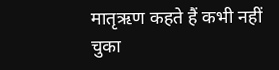मातृऋण कहते हैं कभी नहीं चुका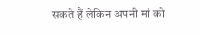सकते हैं लेकिन अपनी मां को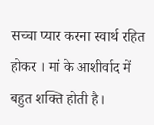सच्चा प्यार करना स्वार्थ रहित होकर । मां के आशीर्वाद में बहुत शक्ति होती है।